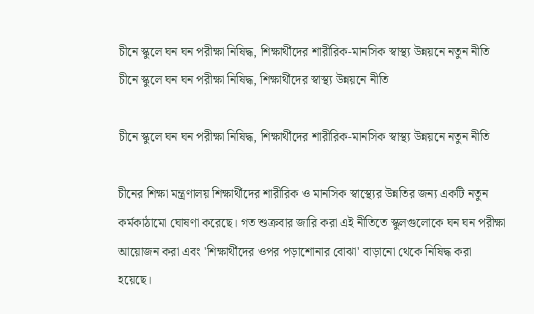চীনে স্কুলে ঘন ঘন পরীক্ষা নিষিদ্ধ, শিক্ষার্থীদের শারীরিক-মানসিক স্বাস্থ্য উন্নয়নে নতুন নীতি
চীনে স্কুলে ঘন ঘন পরীক্ষা নিষিদ্ধ, শিক্ষার্থীদের স্বাস্থ্য উন্নয়নে নীতি

চীনে স্কুলে ঘন ঘন পরীক্ষা নিষিদ্ধ, শিক্ষার্থীদের শারীরিক-মানসিক স্বাস্থ্য উন্নয়নে নতুন নীতি

চীনের শিক্ষা মন্ত্রণালয় শিক্ষার্থীদের শারীরিক ও মানসিক স্বাস্থ্যের উন্নতির জন্য একটি নতুন কর্মকাঠামো ঘোষণা করেছে। গত শুক্রবার জারি করা এই নীতিতে স্কুলগুলোকে ঘন ঘন পরীক্ষা আয়োজন করা এবং 'শিক্ষার্থীদের ওপর পড়াশোনার বোঝা' বাড়ানো থেকে নিষিদ্ধ করা হয়েছে।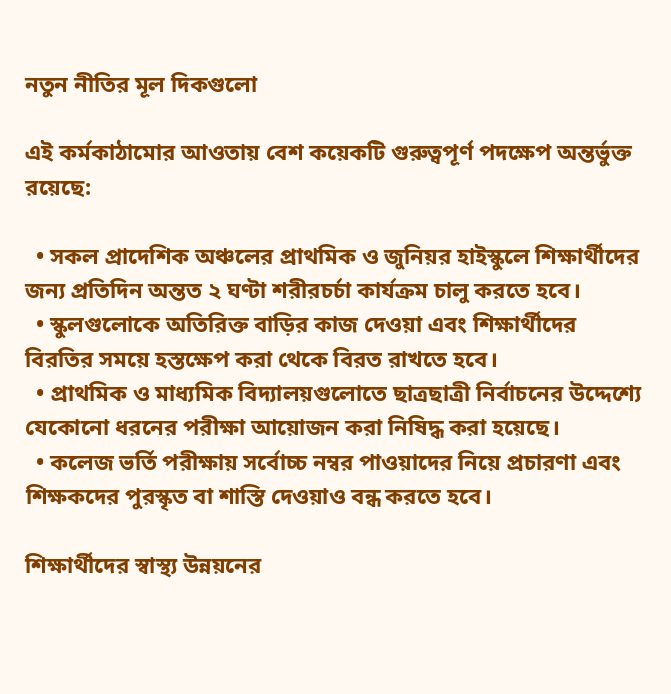নতুন নীতির মূল দিকগুলো

এই কর্মকাঠামোর আওতায় বেশ কয়েকটি গুরুত্বপূর্ণ পদক্ষেপ অন্তর্ভুক্ত রয়েছে:

  • সকল প্রাদেশিক অঞ্চলের প্রাথমিক ও জুনিয়র হাইস্কুলে শিক্ষার্থীদের জন্য প্রতিদিন অন্তত ২ ঘণ্টা শরীরচর্চা কার্যক্রম চালু করতে হবে।
  • স্কুলগুলোকে অতিরিক্ত বাড়ির কাজ দেওয়া এবং শিক্ষার্থীদের বিরতির সময়ে হস্তক্ষেপ করা থেকে বিরত রাখতে হবে।
  • প্রাথমিক ও মাধ্যমিক বিদ্যালয়গুলোতে ছাত্রছাত্রী নির্বাচনের উদ্দেশ্যে যেকোনো ধরনের পরীক্ষা আয়োজন করা নিষিদ্ধ করা হয়েছে।
  • কলেজ ভর্তি পরীক্ষায় সর্বোচ্চ নম্বর পাওয়াদের নিয়ে প্রচারণা এবং শিক্ষকদের পুরস্কৃত বা শাস্তি দেওয়াও বন্ধ করতে হবে।

শিক্ষার্থীদের স্বাস্থ্য উন্নয়নের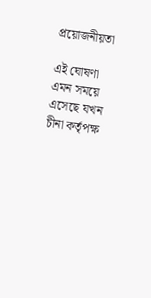প্রয়োজনীয়তা

এই ঘোষণা এমন সময়ে এসেছে যখন চীনা কর্তৃপক্ষ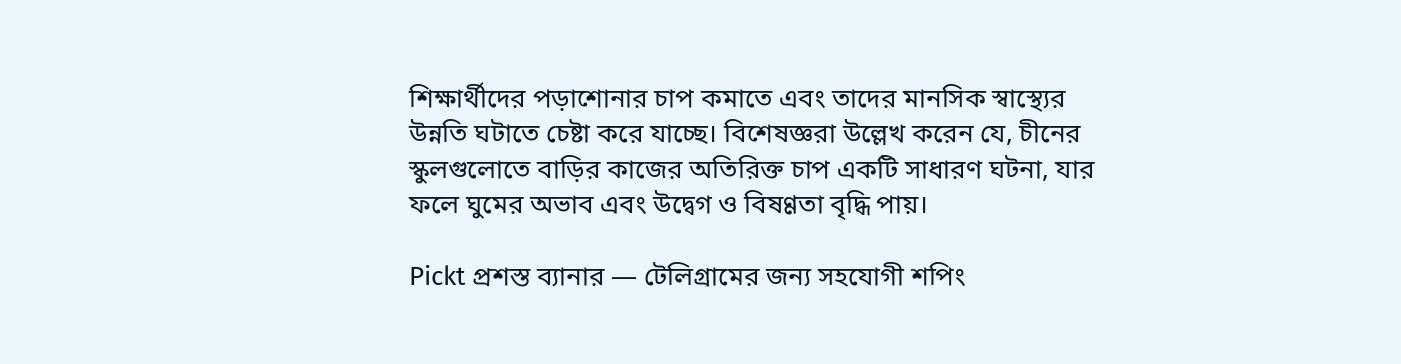শিক্ষার্থীদের পড়াশোনার চাপ কমাতে এবং তাদের মানসিক স্বাস্থ্যের উন্নতি ঘটাতে চেষ্টা করে যাচ্ছে। বিশেষজ্ঞরা উল্লেখ করেন যে, চীনের স্কুলগুলোতে বাড়ির কাজের অতিরিক্ত চাপ একটি সাধারণ ঘটনা, যার ফলে ঘুমের অভাব এবং উদ্বেগ ও বিষণ্ণতা বৃদ্ধি পায়।

Pickt প্রশস্ত ব্যানার — টেলিগ্রামের জন্য সহযোগী শপিং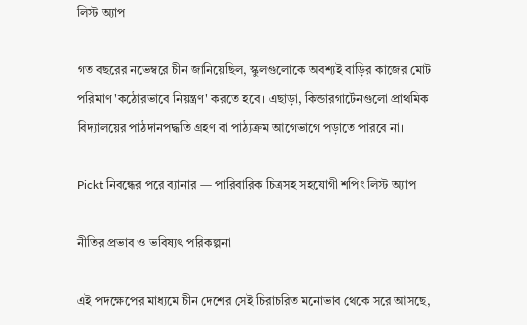লিস্ট অ্যাপ

গত বছরের নভেম্বরে চীন জানিয়েছিল, স্কুলগুলোকে অবশ্যই বাড়ির কাজের মোট পরিমাণ 'কঠোরভাবে নিয়ন্ত্রণ' করতে হবে। এছাড়া, কিন্ডারগার্টেনগুলো প্রাথমিক বিদ্যালয়ের পাঠদানপদ্ধতি গ্রহণ বা পাঠ্যক্রম আগেভাগে পড়াতে পারবে না।

Pickt নিবন্ধের পরে ব্যানার — পারিবারিক চিত্রসহ সহযোগী শপিং লিস্ট অ্যাপ

নীতির প্রভাব ও ভবিষ্যৎ পরিকল্পনা

এই পদক্ষেপের মাধ্যমে চীন দেশের সেই চিরাচরিত মনোভাব থেকে সরে আসছে,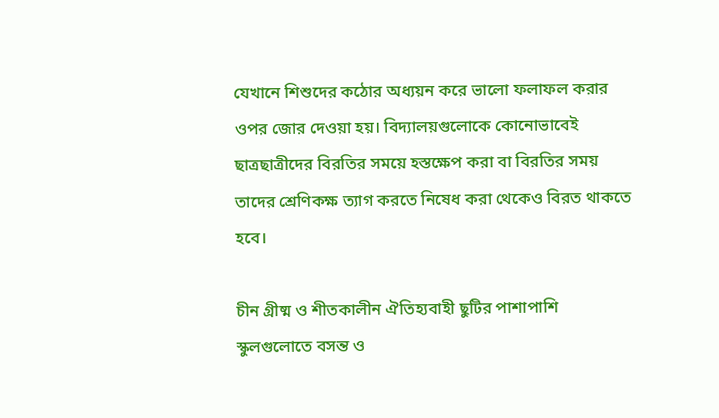যেখানে শিশুদের কঠোর অধ্যয়ন করে ভালো ফলাফল করার ওপর জোর দেওয়া হয়। বিদ্যালয়গুলোকে কোনোভাবেই ছাত্রছাত্রীদের বিরতির সময়ে হস্তক্ষেপ করা বা বিরতির সময় তাদের শ্রেণিকক্ষ ত্যাগ করতে নিষেধ করা থেকেও বিরত থাকতে হবে।

চীন গ্রীষ্ম ও শীতকালীন ঐতিহ্যবাহী ছুটির পাশাপাশি স্কুলগুলোতে বসন্ত ও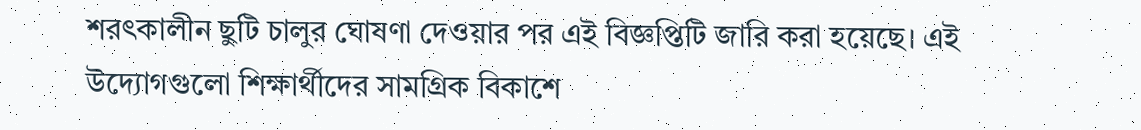শরৎকালীন ছুটি চালুর ঘোষণা দেওয়ার পর এই বিজ্ঞপ্তিটি জারি করা হয়েছে। এই উদ্যোগগুলো শিক্ষার্থীদের সামগ্রিক বিকাশে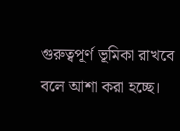গুরুত্বপূর্ণ ভূমিকা রাখবে বলে আশা করা হচ্ছে।